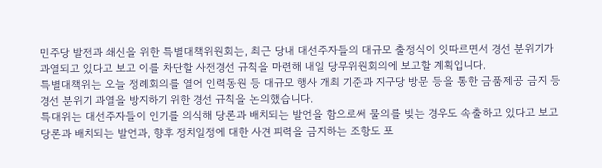민주당 발전과 쇄신을 위한 특별대책위원회는, 최근 당내 대선주자들의 대규모 출정식이 잇따르면서 경선 분위기가 과열되고 있다고 보고 이를 차단할 사전경선 규칙을 마련해 내일 당무위원회의에 보고할 계획입니다.
특별대책위는 오늘 정례회의를 열어 인력동원 등 대규모 행사 개최 기준과 지구당 방문 등을 통한 금품제공 금지 등 경선 분위기 과열을 방지하기 위한 경선 규칙을 논의했습니다.
특대위는 대선주자들이 인기를 의식해 당론과 배치되는 발언을 함으로써 물의를 빚는 경우도 속출하고 있다고 보고 당론과 배치되는 발언과, 향후 정치일정에 대한 사견 피력을 금지하는 조항도 포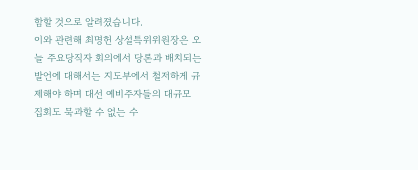함할 것으로 알려졌습니다.
이와 관련해 최명헌 상설특위위원장은 오늘 주요당직자 회의에서 당론과 배치되는 발언에 대해서는 지도부에서 철저하게 규제해야 하며 대선 예비주자들의 대규모 집회도 묵과할 수 없는 수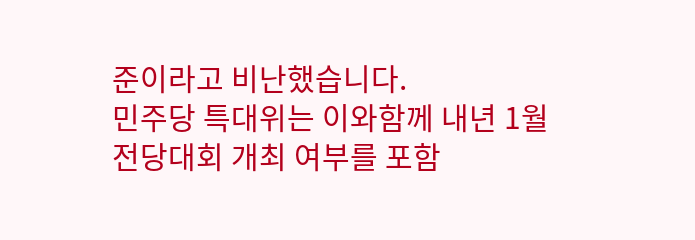준이라고 비난했습니다.
민주당 특대위는 이와함께 내년 1월 전당대회 개최 여부를 포함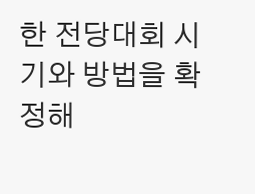한 전당대회 시기와 방법을 확정해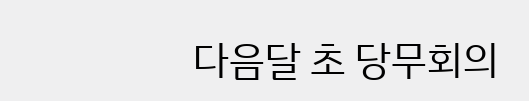다음달 초 당무회의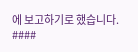에 보고하기로 했습니다.
####